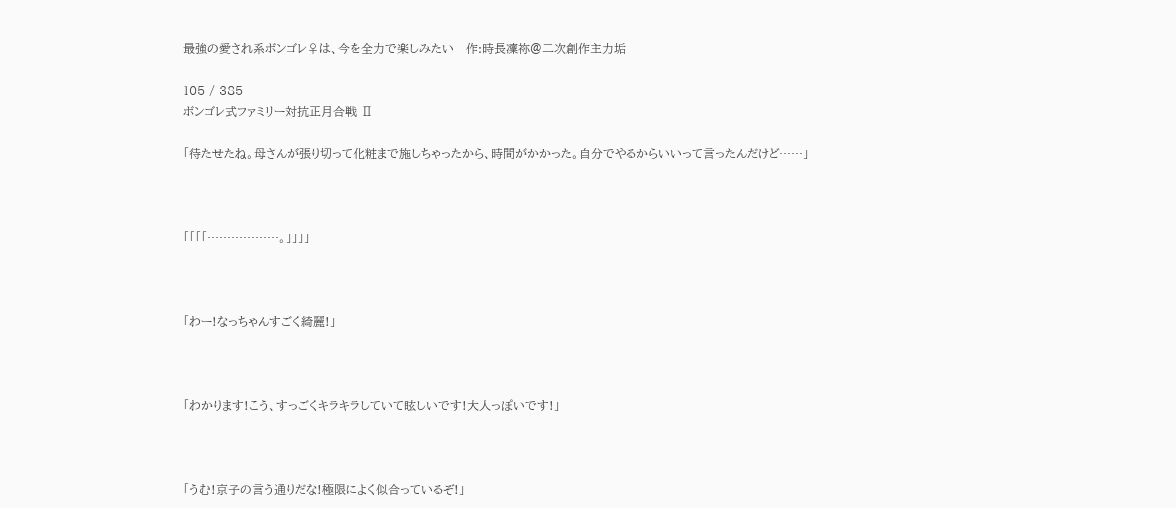最強の愛され系ボンゴレ♀は、今を全力で楽しみたい   作:時長凜祢@二次創作主力垢

105 / 385
ボンゴレ式ファミリー対抗正月合戦 Ⅱ

「待たせたね。母さんが張り切って化粧まで施しちゃったから、時間がかかった。自分でやるからいいって言ったんだけど……」



「「「「………………。」」」」



「わー!なっちゃんすごく綺麗!」



「わかります!こう、すっごくキラキラしていて眩しいです!大人っぽいです!」



「うむ!京子の言う通りだな!極限によく似合っているぞ!」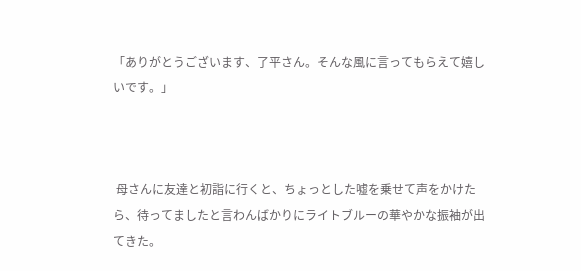「ありがとうございます、了平さん。そんな風に言ってもらえて嬉しいです。」



 母さんに友達と初詣に行くと、ちょっとした嘘を乗せて声をかけたら、待ってましたと言わんばかりにライトブルーの華やかな振袖が出てきた。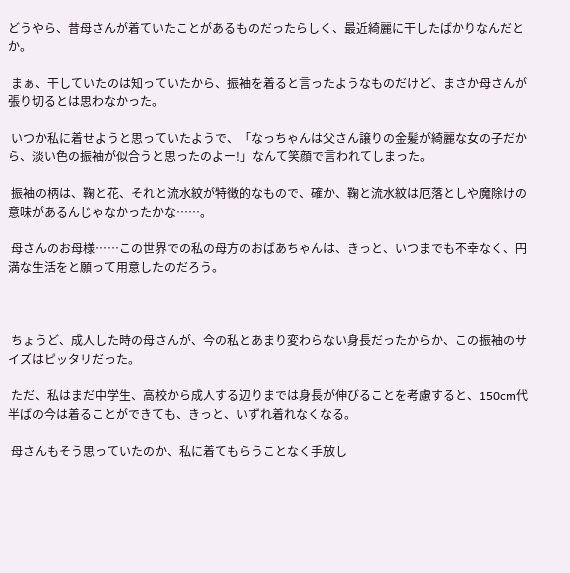どうやら、昔母さんが着ていたことがあるものだったらしく、最近綺麗に干したばかりなんだとか。

 まぁ、干していたのは知っていたから、振袖を着ると言ったようなものだけど、まさか母さんが張り切るとは思わなかった。

 いつか私に着せようと思っていたようで、「なっちゃんは父さん譲りの金髪が綺麗な女の子だから、淡い色の振袖が似合うと思ったのよー!」なんて笑顔で言われてしまった。

 振袖の柄は、鞠と花、それと流水紋が特徴的なもので、確か、鞠と流水紋は厄落としや魔除けの意味があるんじゃなかったかな……。

 母さんのお母様……この世界での私の母方のおばあちゃんは、きっと、いつまでも不幸なく、円満な生活をと願って用意したのだろう。



 ちょうど、成人した時の母さんが、今の私とあまり変わらない身長だったからか、この振袖のサイズはピッタリだった。

 ただ、私はまだ中学生、高校から成人する辺りまでは身長が伸びることを考慮すると、150cm代半ばの今は着ることができても、きっと、いずれ着れなくなる。

 母さんもそう思っていたのか、私に着てもらうことなく手放し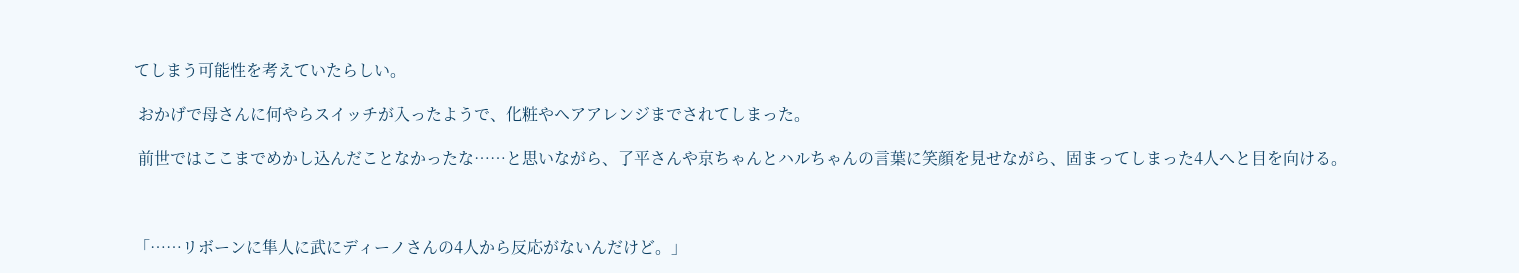てしまう可能性を考えていたらしい。

 おかげで母さんに何やらスイッチが入ったようで、化粧やヘアアレンジまでされてしまった。

 前世ではここまでめかし込んだことなかったな……と思いながら、了平さんや京ちゃんとハルちゃんの言葉に笑顔を見せながら、固まってしまった4人へと目を向ける。



「……リボーンに隼人に武にディーノさんの4人から反応がないんだけど。」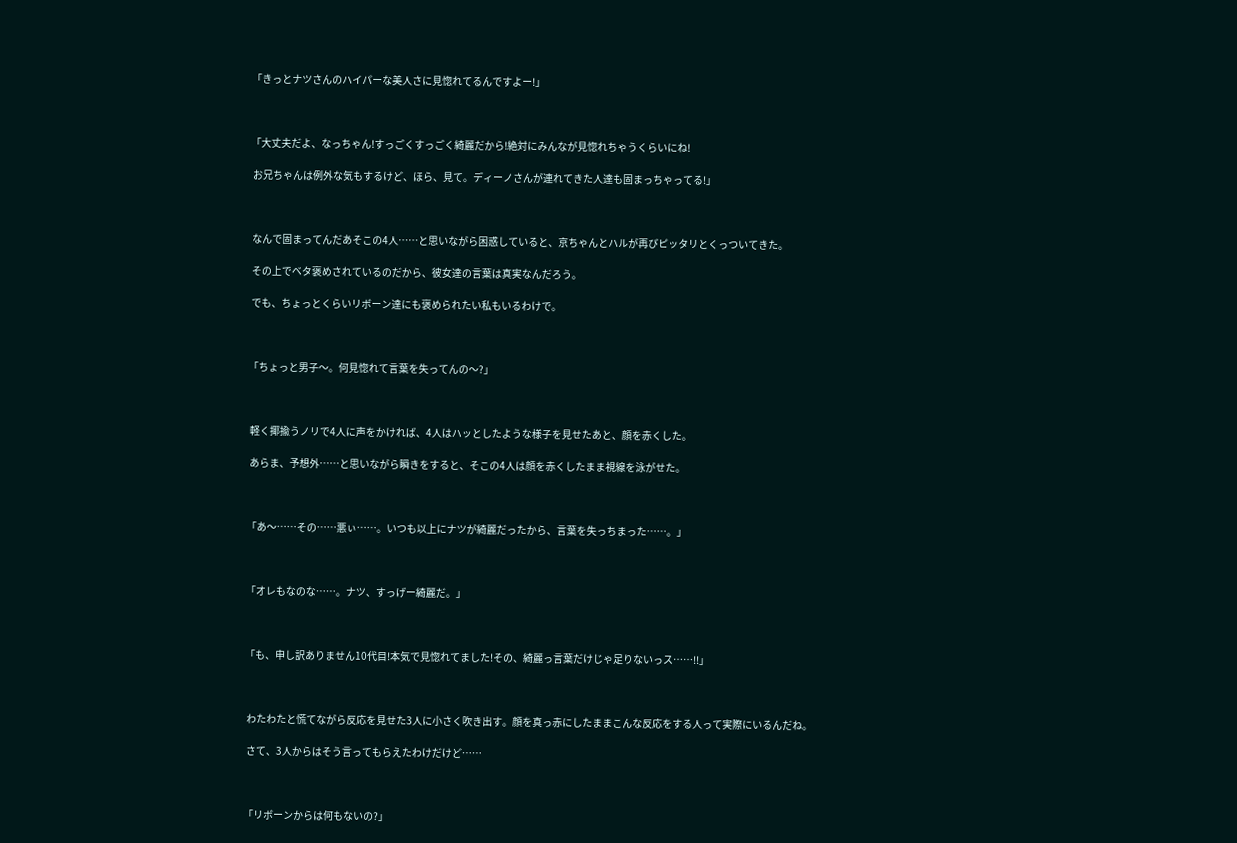「きっとナツさんのハイパーな美人さに見惚れてるんですよー!」



「大丈夫だよ、なっちゃん!すっごくすっごく綺麗だから!絶対にみんなが見惚れちゃうくらいにね!

 お兄ちゃんは例外な気もするけど、ほら、見て。ディーノさんが連れてきた人達も固まっちゃってる!」



 なんで固まってんだあそこの4人……と思いながら困惑していると、京ちゃんとハルが再びピッタリとくっついてきた。

 その上でベタ褒めされているのだから、彼女達の言葉は真実なんだろう。

 でも、ちょっとくらいリボーン達にも褒められたい私もいるわけで。



「ちょっと男子〜。何見惚れて言葉を失ってんの〜?」



 軽く揶揄うノリで4人に声をかければ、4人はハッとしたような様子を見せたあと、顔を赤くした。

 あらま、予想外……と思いながら瞬きをすると、そこの4人は顔を赤くしたまま視線を泳がせた。



「あ〜……その……悪ぃ……。いつも以上にナツが綺麗だったから、言葉を失っちまった……。」



「オレもなのな……。ナツ、すっげー綺麗だ。」



「も、申し訳ありません10代目!本気で見惚れてました!その、綺麗っ言葉だけじゃ足りないっス……!!」



 わたわたと慌てながら反応を見せた3人に小さく吹き出す。顔を真っ赤にしたままこんな反応をする人って実際にいるんだね。

 さて、3人からはそう言ってもらえたわけだけど……



「リボーンからは何もないの?」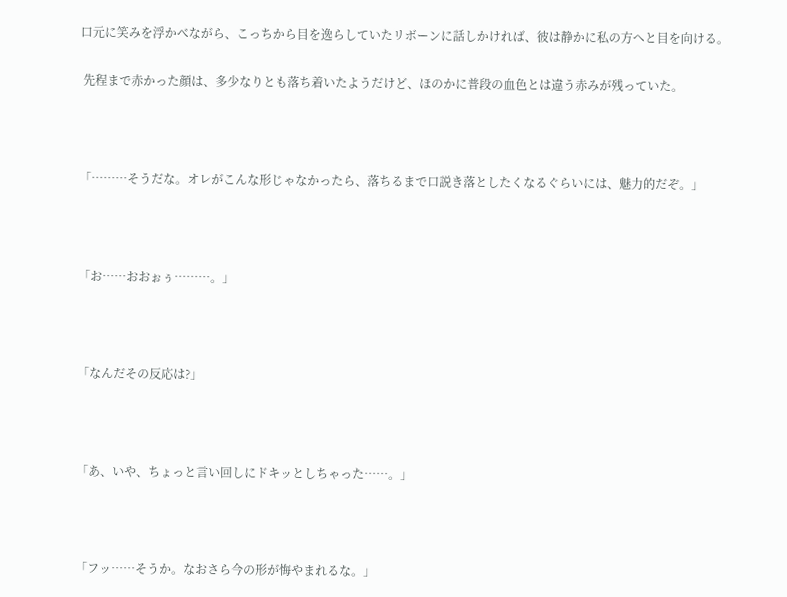口元に笑みを浮かべながら、こっちから目を逸らしていたリボーンに話しかければ、彼は静かに私の方へと目を向ける。

 先程まで赤かった顔は、多少なりとも落ち着いたようだけど、ほのかに普段の血色とは違う赤みが残っていた。



「………そうだな。オレがこんな形じゃなかったら、落ちるまで口説き落としたくなるぐらいには、魅力的だぞ。」



「お……おおぉぅ………。」



「なんだその反応は?」



「あ、いや、ちょっと言い回しにドキッとしちゃった……。」



「フッ……そうか。なおさら今の形が悔やまれるな。」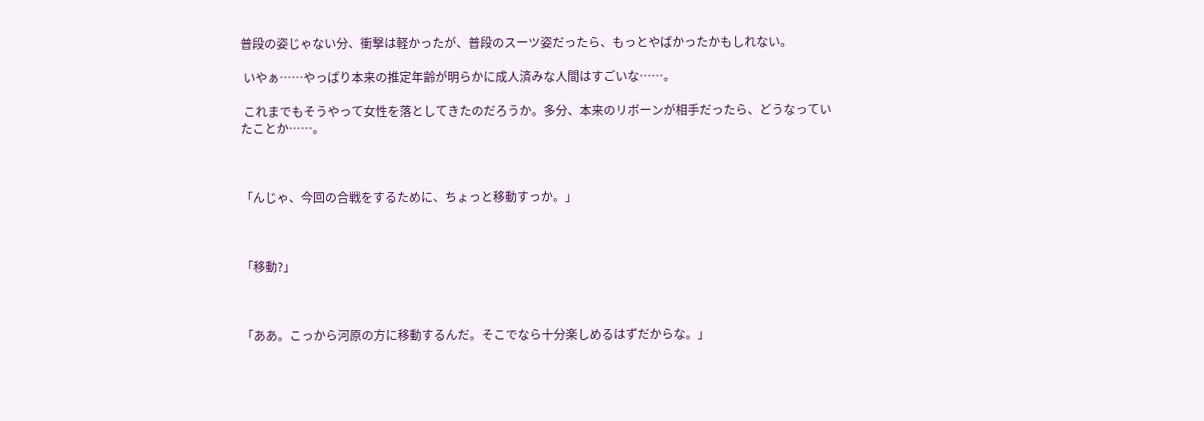普段の姿じゃない分、衝撃は軽かったが、普段のスーツ姿だったら、もっとやばかったかもしれない。

 いやぁ……やっぱり本来の推定年齢が明らかに成人済みな人間はすごいな……。

 これまでもそうやって女性を落としてきたのだろうか。多分、本来のリボーンが相手だったら、どうなっていたことか……。



「んじゃ、今回の合戦をするために、ちょっと移動すっか。」



「移動?」



「ああ。こっから河原の方に移動するんだ。そこでなら十分楽しめるはずだからな。」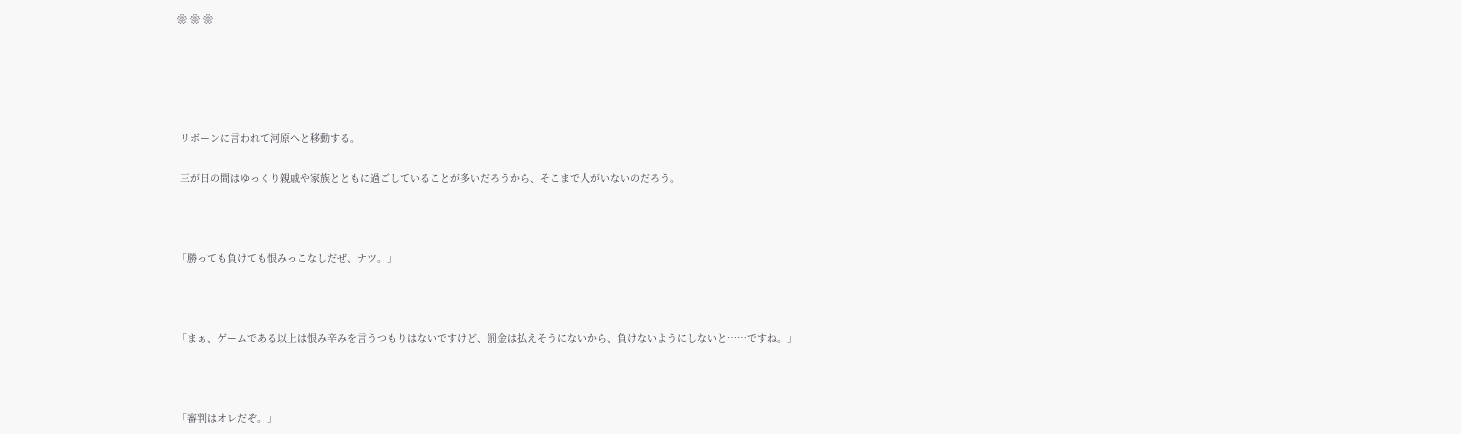❀ ❀ ❀





 リボーンに言われて河原へと移動する。

 三が日の間はゆっくり親戚や家族とともに過ごしていることが多いだろうから、そこまで人がいないのだろう。



「勝っても負けても恨みっこなしだぜ、ナツ。」



「まぁ、ゲームである以上は恨み辛みを言うつもりはないですけど、罰金は払えそうにないから、負けないようにしないと……ですね。」



「審判はオレだぞ。」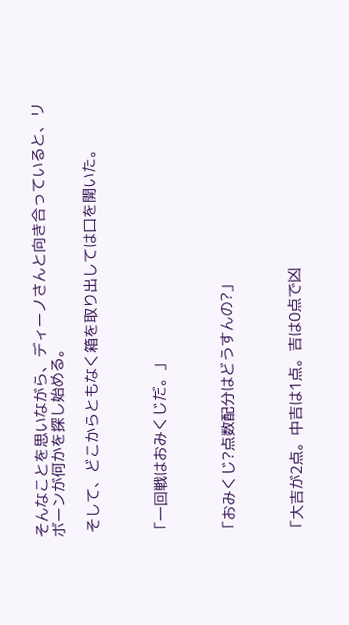そんなことを思いながら、ディーノさんと向き合っていると、リボーンが何かを探し始める。

 そして、どこからともなく箱を取り出しては口を開いた。



「一回戦はおみくじだ。」



「おみくじ?点数配分はどうすんの?」



「大吉が2点。中吉は1点。吉は0点で凶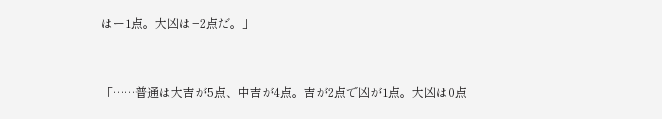はー1点。大凶は−2点だ。」



「……普通は大吉が5点、中吉が4点。吉が2点で凶が1点。大凶は0点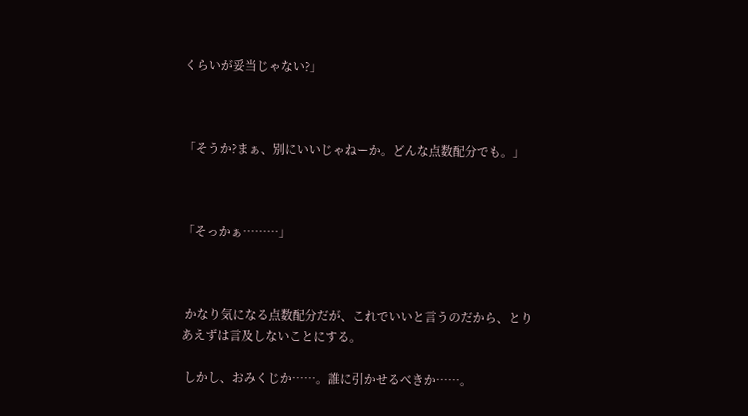くらいが妥当じゃない?」



「そうか?まぁ、別にいいじゃねーか。どんな点数配分でも。」



「そっかぁ………」



 かなり気になる点数配分だが、これでいいと言うのだから、とりあえずは言及しないことにする。

 しかし、おみくじか……。誰に引かせるべきか……。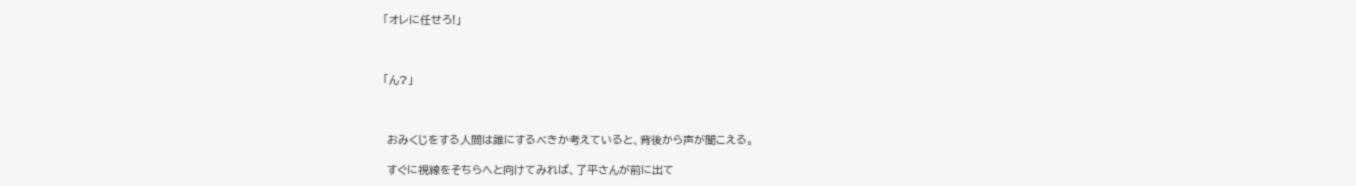「オレに任せろ!」



「ん?」



 おみくじをする人間は誰にするべきか考えていると、背後から声が聞こえる。

 すぐに視線をそちらへと向けてみれば、了平さんが前に出て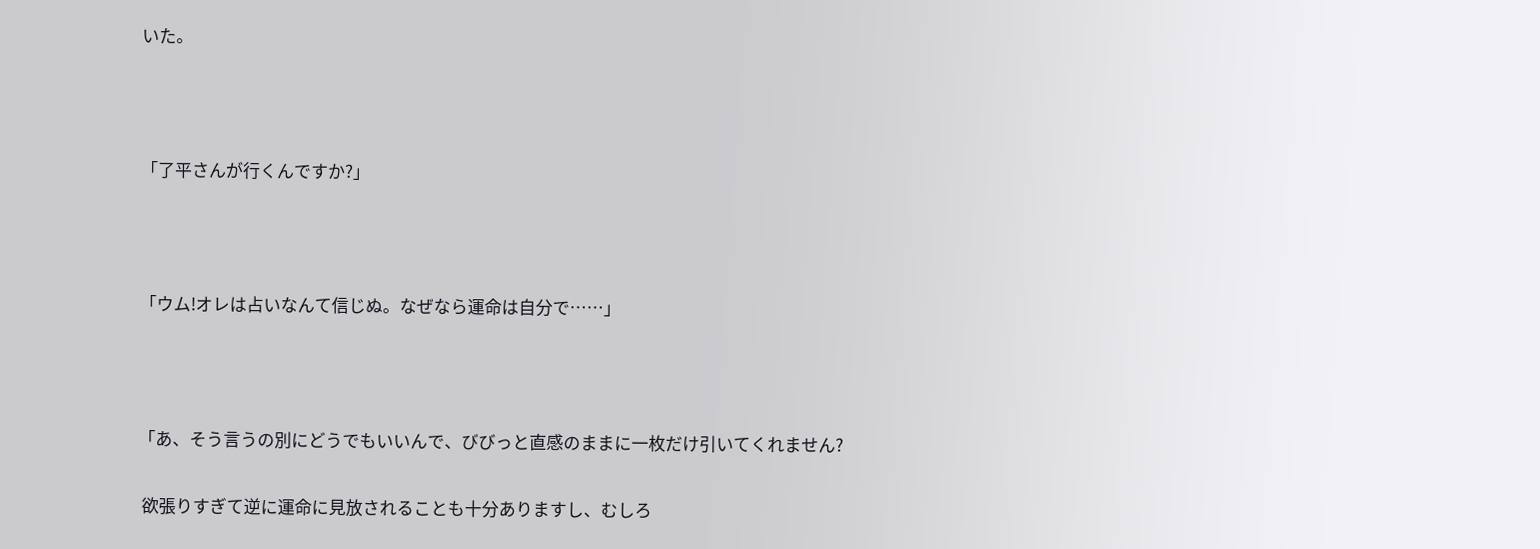いた。



「了平さんが行くんですか?」



「ウム!オレは占いなんて信じぬ。なぜなら運命は自分で……」



「あ、そう言うの別にどうでもいいんで、びびっと直感のままに一枚だけ引いてくれません?

 欲張りすぎて逆に運命に見放されることも十分ありますし、むしろ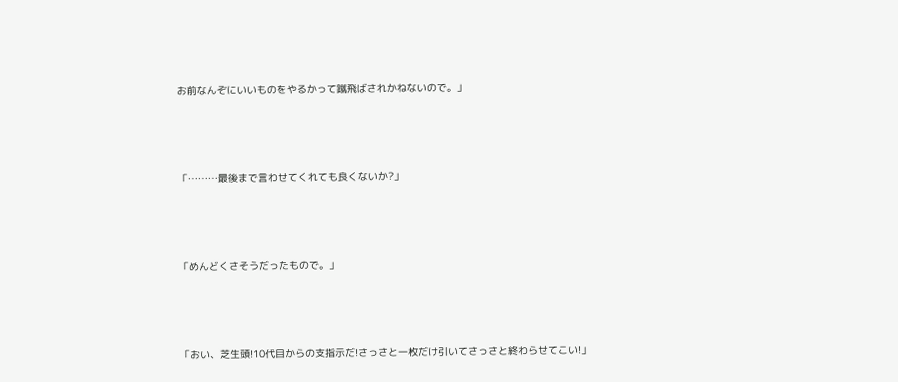お前なんぞにいいものをやるかって蹴飛ばされかねないので。」



「………最後まで言わせてくれても良くないか?」



「めんどくさそうだったもので。」



「おい、芝生頭!10代目からの支指示だ!さっさと一枚だけ引いてさっさと終わらせてこい!」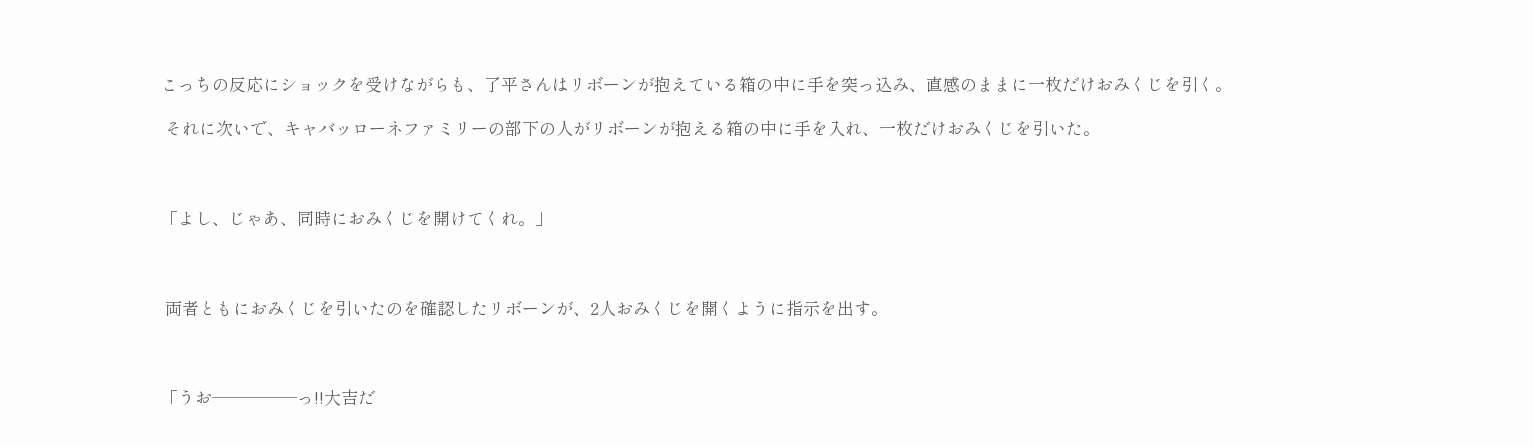こっちの反応にショックを受けながらも、了平さんはリボーンが抱えている箱の中に手を突っ込み、直感のままに一枚だけおみくじを引く。

 それに次いで、キャバッローネファミリーの部下の人がリボーンが抱える箱の中に手を入れ、一枚だけおみくじを引いた。



「よし、じゃあ、同時におみくじを開けてくれ。」



 両者ともにおみくじを引いたのを確認したリボーンが、2人おみくじを開くように指示を出す。



「うお─────っ!!大吉だ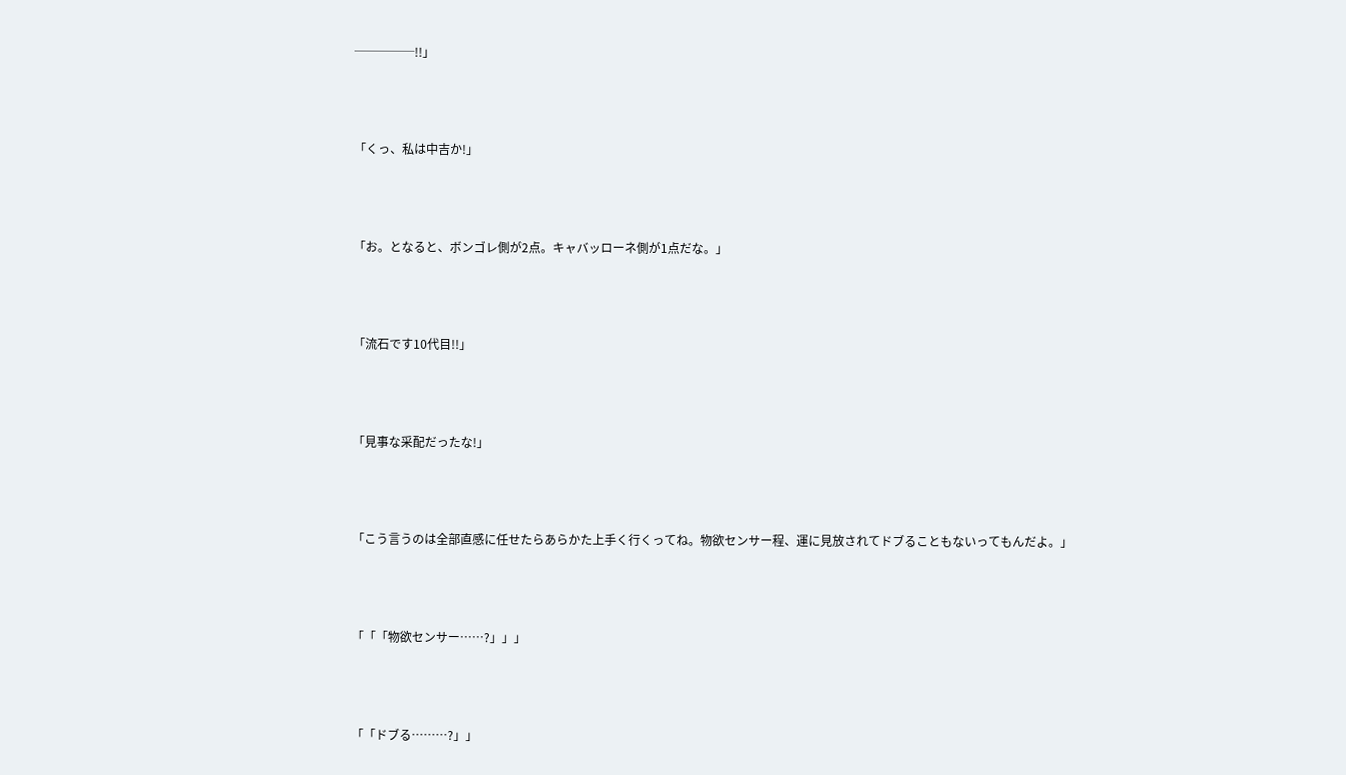─────!!」



「くっ、私は中吉か!」



「お。となると、ボンゴレ側が2点。キャバッローネ側が1点だな。」



「流石です10代目!!」



「見事な采配だったな!」



「こう言うのは全部直感に任せたらあらかた上手く行くってね。物欲センサー程、運に見放されてドブることもないってもんだよ。」



「「「物欲センサー……?」」」



「「ドブる………?」」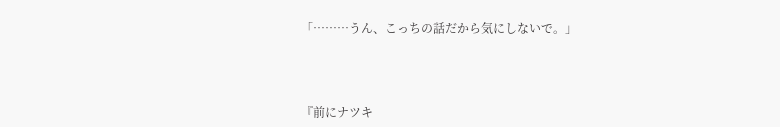「………うん、こっちの話だから気にしないで。」



『前にナツキ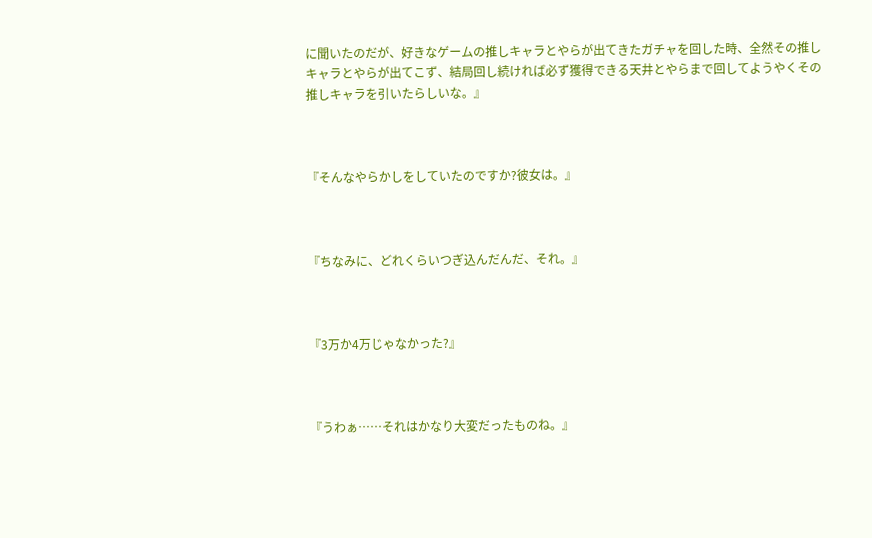に聞いたのだが、好きなゲームの推しキャラとやらが出てきたガチャを回した時、全然その推しキャラとやらが出てこず、結局回し続ければ必ず獲得できる天井とやらまで回してようやくその推しキャラを引いたらしいな。』



『そんなやらかしをしていたのですか?彼女は。』



『ちなみに、どれくらいつぎ込んだんだ、それ。』



『3万か4万じゃなかった?』



『うわぁ……それはかなり大変だったものね。』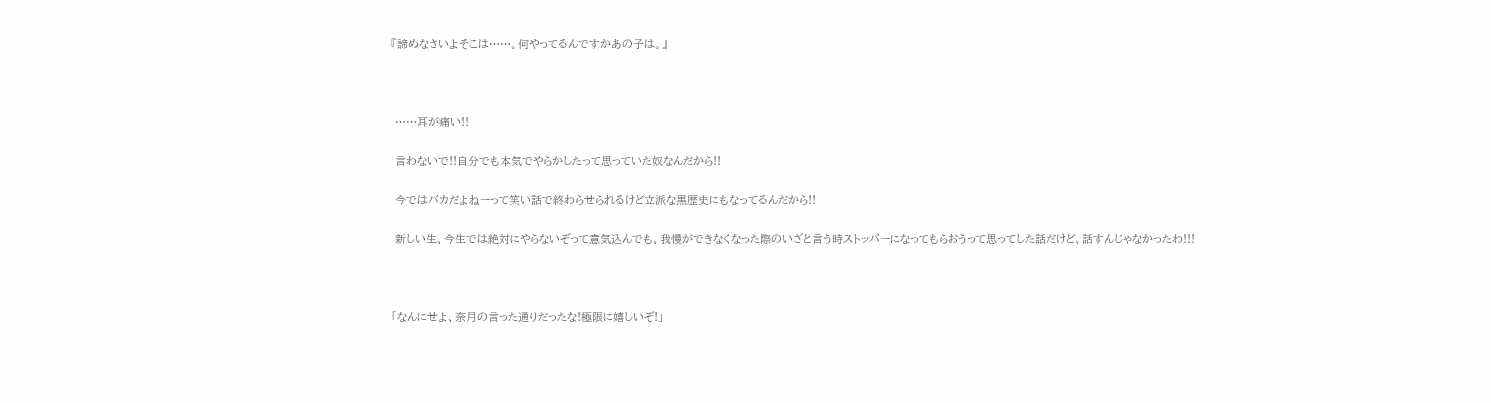『諦めなさいよそこは……。何やってるんですかあの子は。』



 ……耳が痛い!!

 言わないで!!自分でも本気でやらかしたって思っていた奴なんだから!!

 今ではバカだよねーって笑い話で終わらせられるけど立派な黒歴史にもなってるんだから!!

 新しい生、今生では絶対にやらないぞって意気込んでも、我慢ができなくなった際のいざと言う時ストッパーになってもらおうって思ってした話だけど、話すんじゃなかったわ!!!



「なんにせよ、奈月の言った通りだったな!極限に嬉しいぞ!」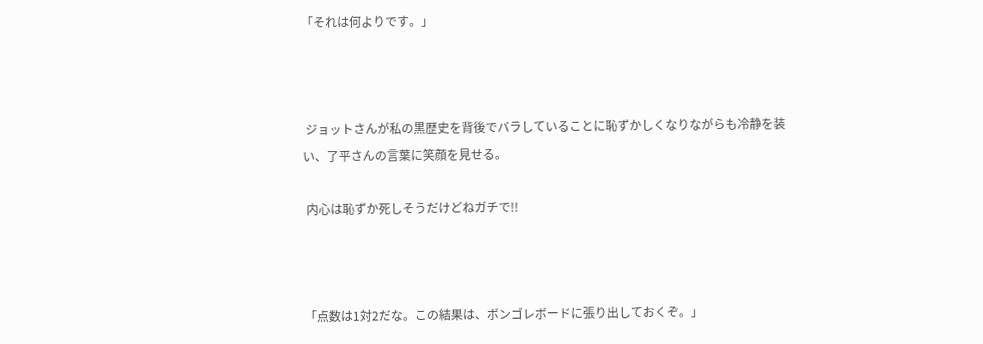「それは何よりです。」



 ジョットさんが私の黒歴史を背後でバラしていることに恥ずかしくなりながらも冷静を装い、了平さんの言葉に笑顔を見せる。

 内心は恥ずか死しそうだけどねガチで!!



「点数は1対2だな。この結果は、ボンゴレボードに張り出しておくぞ。」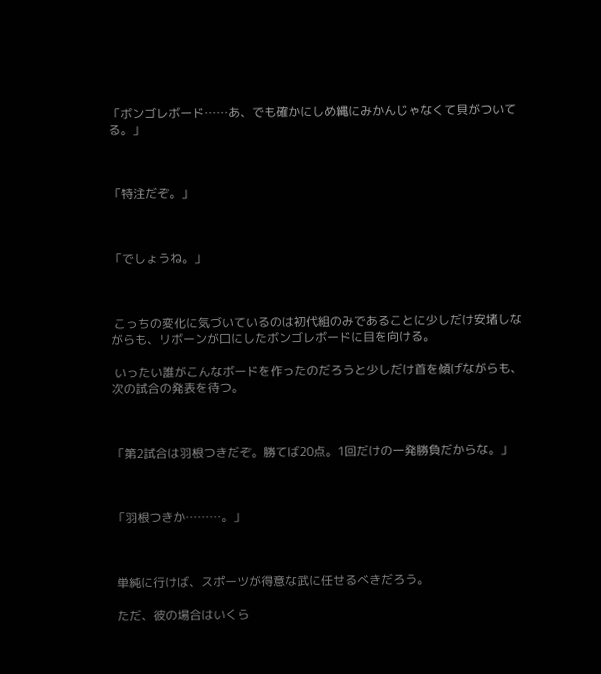「ボンゴレボード……あ、でも確かにしめ縄にみかんじゃなくて貝がついてる。」



「特注だぞ。」



「でしょうね。」



 こっちの変化に気づいているのは初代組のみであることに少しだけ安堵しながらも、リボーンが口にしたボンゴレボードに目を向ける。

 いったい誰がこんなボードを作ったのだろうと少しだけ首を傾げながらも、次の試合の発表を待つ。



「第2試合は羽根つきだぞ。勝てば20点。1回だけの一発勝負だからな。」



「羽根つきか………。」



 単純に行けば、スポーツが得意な武に任せるべきだろう。

 ただ、彼の場合はいくら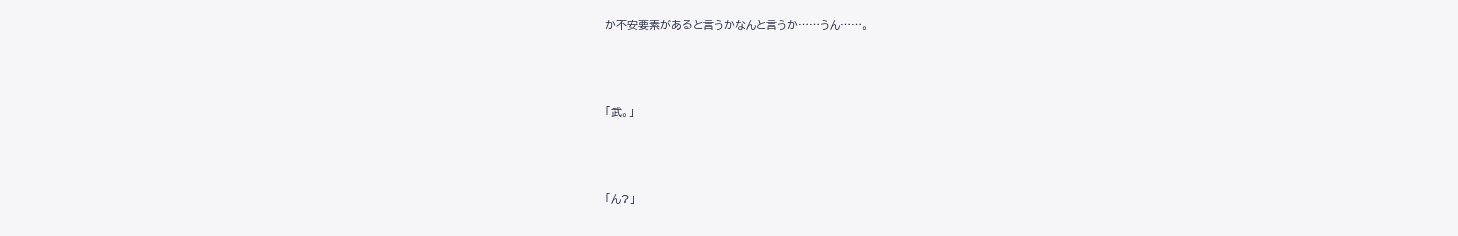か不安要素があると言うかなんと言うか……うん……。



「武。」



「ん?」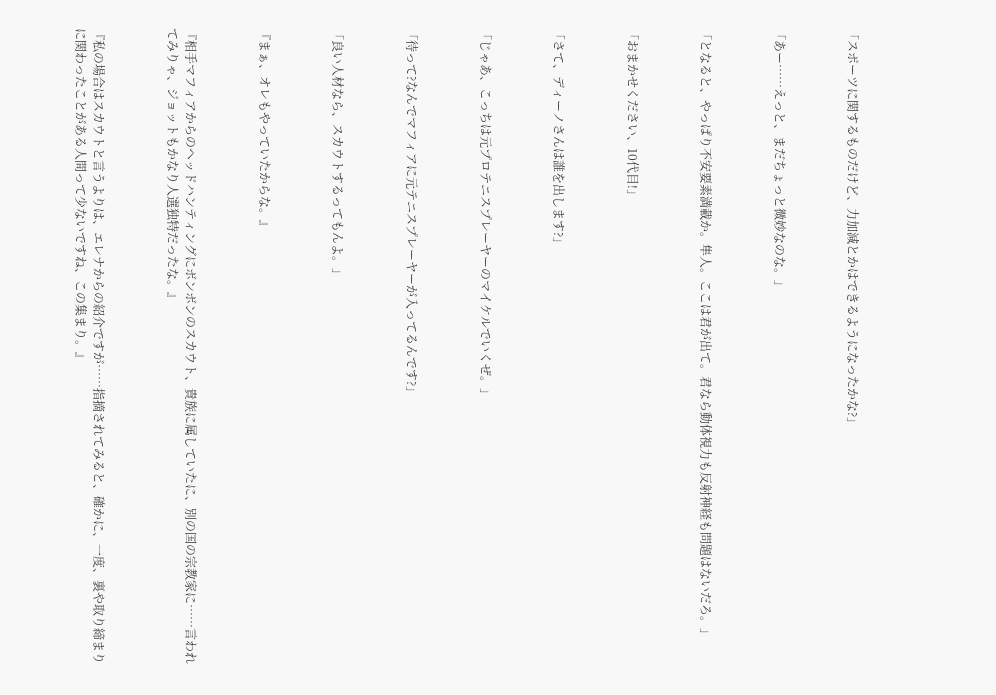「スポーツに関するものだけど、力加減とかはできるようになったかな?」



「あー……えっと、まだちょっと微妙なのな。」



「となると、やっぱり不安要素満載か。隼人。ここは君が出て。君なら動体視力も反射神経も問題はないだろ。」



「おまかせください、10代目!」



「さて、ディーノさんは誰を出します?」



「じゃあ、こっちは元プロテニスプレーヤーのマイケルでいくぜ。」



「待って?なんでマフィアに元テニスプレーヤーが入ってるんです?」



「良い人材なら、スカウトするってもんよ。」



『まぁ、オレもやっていたからな。』



『相手マフィアからのヘッドハンティングにボンボンのスカウト、貴族に属していたに、別の国の宗教家に……言われてみりゃ、ジョットもかなり人選独特だったな。』



『私の場合はスカウトと言うよりは、エレナからの紹介ですが……指摘されてみると、確かに、一度、裏や取り締まりに関わったことがある人間って少ないですね、この集まり。』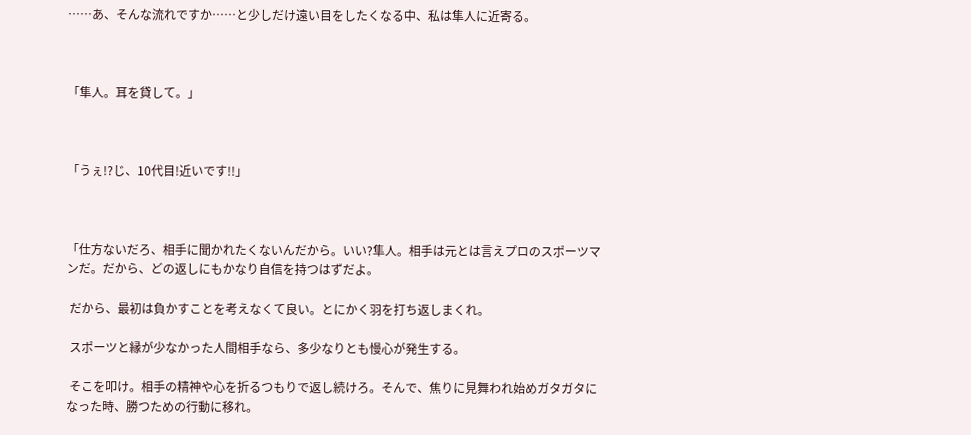……あ、そんな流れですか……と少しだけ遠い目をしたくなる中、私は隼人に近寄る。



「隼人。耳を貸して。」



「うぇ!?じ、10代目!近いです!!」



「仕方ないだろ、相手に聞かれたくないんだから。いい?隼人。相手は元とは言えプロのスポーツマンだ。だから、どの返しにもかなり自信を持つはずだよ。

 だから、最初は負かすことを考えなくて良い。とにかく羽を打ち返しまくれ。

 スポーツと縁が少なかった人間相手なら、多少なりとも慢心が発生する。

 そこを叩け。相手の精神や心を折るつもりで返し続けろ。そんで、焦りに見舞われ始めガタガタになった時、勝つための行動に移れ。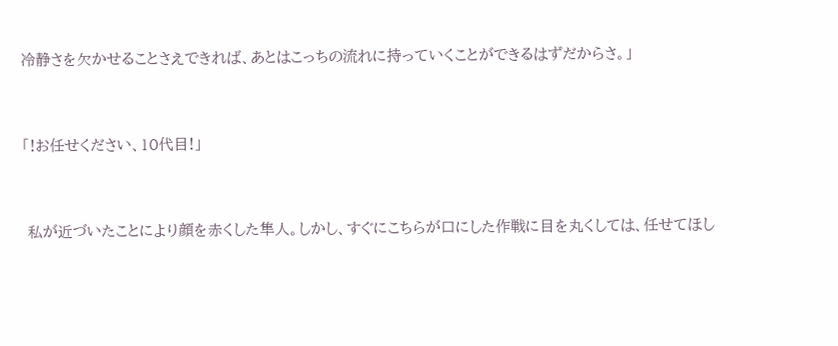冷静さを欠かせることさえできれば、あとはこっちの流れに持っていくことができるはずだからさ。」



「!お任せください、10代目!」



 私が近づいたことにより顔を赤くした隼人。しかし、すぐにこちらが口にした作戦に目を丸くしては、任せてほし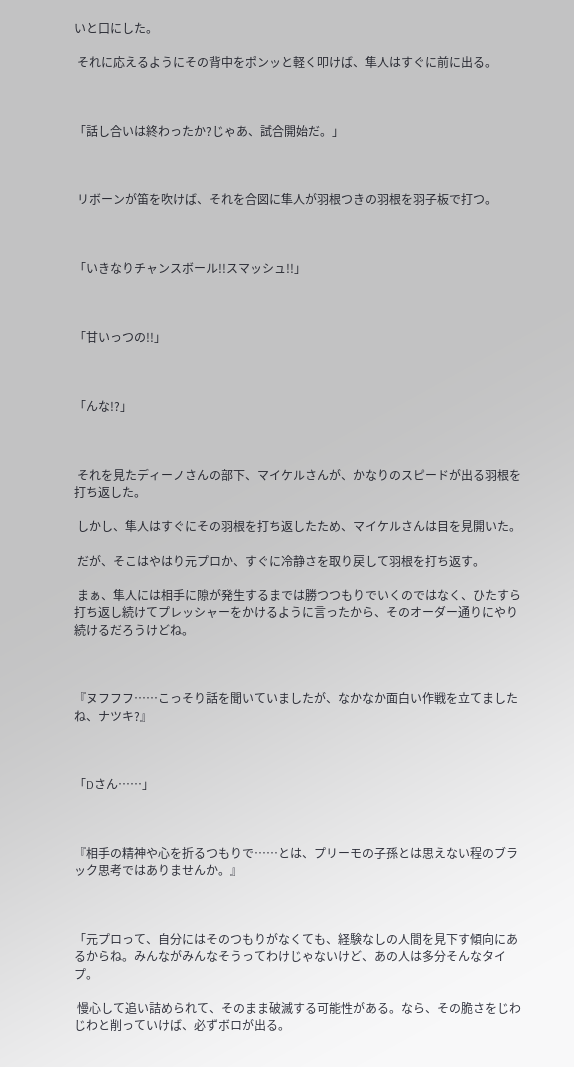いと口にした。

 それに応えるようにその背中をポンッと軽く叩けば、隼人はすぐに前に出る。



「話し合いは終わったか?じゃあ、試合開始だ。」



 リボーンが笛を吹けば、それを合図に隼人が羽根つきの羽根を羽子板で打つ。



「いきなりチャンスボール!!スマッシュ!!」



「甘いっつの!!」



「んな!?」



 それを見たディーノさんの部下、マイケルさんが、かなりのスピードが出る羽根を打ち返した。

 しかし、隼人はすぐにその羽根を打ち返したため、マイケルさんは目を見開いた。

 だが、そこはやはり元プロか、すぐに冷静さを取り戻して羽根を打ち返す。

 まぁ、隼人には相手に隙が発生するまでは勝つつもりでいくのではなく、ひたすら打ち返し続けてプレッシャーをかけるように言ったから、そのオーダー通りにやり続けるだろうけどね。



『ヌフフフ……こっそり話を聞いていましたが、なかなか面白い作戦を立てましたね、ナツキ?』



「Dさん……」



『相手の精神や心を折るつもりで……とは、プリーモの子孫とは思えない程のブラック思考ではありませんか。』



「元プロって、自分にはそのつもりがなくても、経験なしの人間を見下す傾向にあるからね。みんながみんなそうってわけじゃないけど、あの人は多分そんなタイプ。

 慢心して追い詰められて、そのまま破滅する可能性がある。なら、その脆さをじわじわと削っていけば、必ずボロが出る。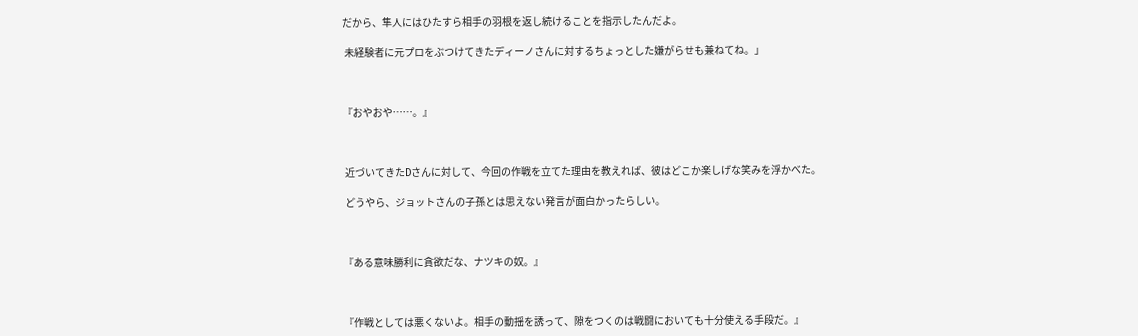だから、隼人にはひたすら相手の羽根を返し続けることを指示したんだよ。

 未経験者に元プロをぶつけてきたディーノさんに対するちょっとした嫌がらせも兼ねてね。」



『おやおや……。』



 近づいてきたDさんに対して、今回の作戦を立てた理由を教えれば、彼はどこか楽しげな笑みを浮かべた。

 どうやら、ジョットさんの子孫とは思えない発言が面白かったらしい。



『ある意味勝利に貪欲だな、ナツキの奴。』



『作戦としては悪くないよ。相手の動揺を誘って、隙をつくのは戦闘においても十分使える手段だ。』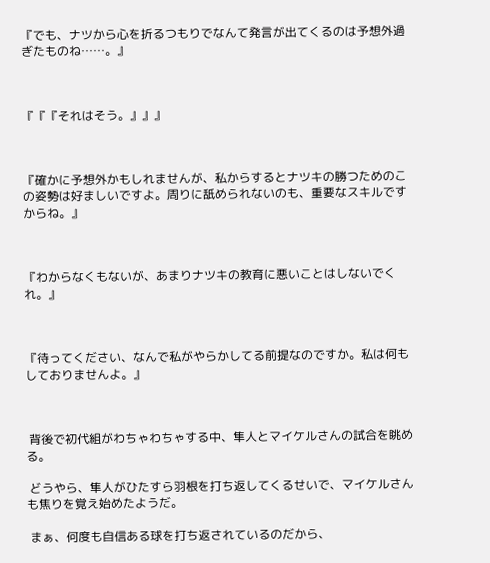『でも、ナツから心を折るつもりでなんて発言が出てくるのは予想外過ぎたものね……。』



『『『それはそう。』』』



『確かに予想外かもしれませんが、私からするとナツキの勝つためのこの姿勢は好ましいですよ。周りに舐められないのも、重要なスキルですからね。』



『わからなくもないが、あまりナツキの教育に悪いことはしないでくれ。』



『待ってください、なんで私がやらかしてる前提なのですか。私は何もしておりませんよ。』



 背後で初代組がわちゃわちゃする中、隼人とマイケルさんの試合を眺める。

 どうやら、隼人がひたすら羽根を打ち返してくるせいで、マイケルさんも焦りを覚え始めたようだ。

 まぁ、何度も自信ある球を打ち返されているのだから、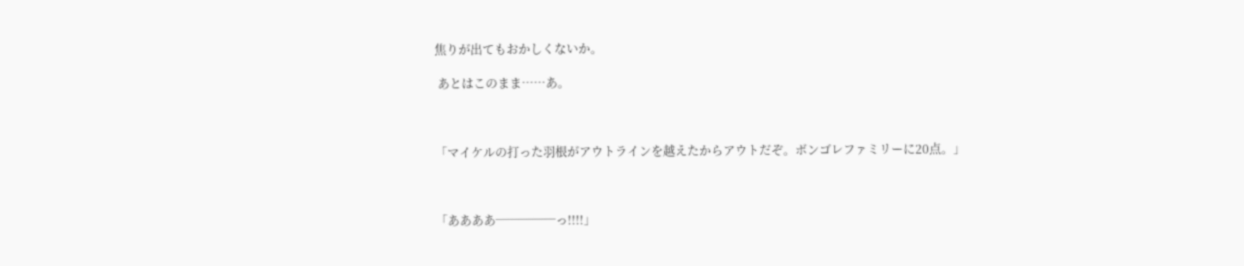焦りが出てもおかしくないか。

 あとはこのまま……あ。



「マイケルの打った羽根がアウトラインを越えたからアウトだぞ。ボンゴレファミリーに20点。」



「ああああ─────っ!!!!」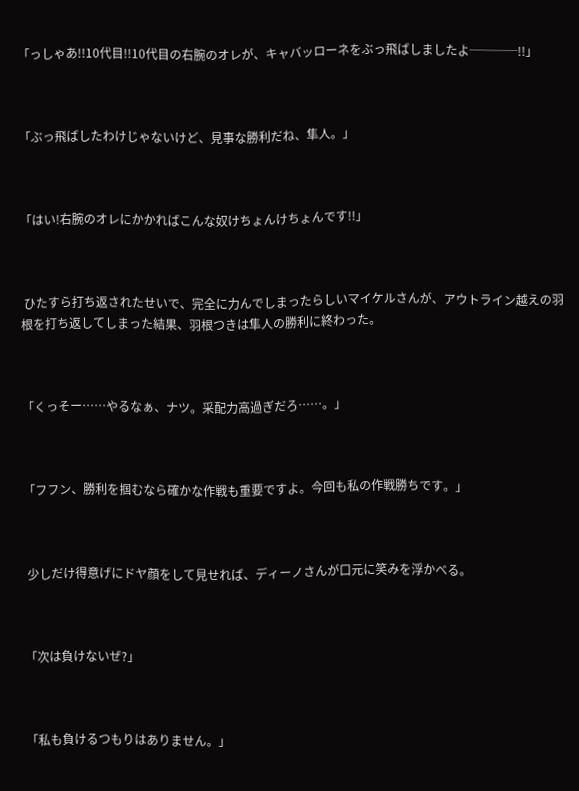「っしゃあ!!10代目!!10代目の右腕のオレが、キャバッローネをぶっ飛ばしましたよ────!!」



「ぶっ飛ばしたわけじゃないけど、見事な勝利だね、隼人。」



「はい!右腕のオレにかかればこんな奴けちょんけちょんです!!」



 ひたすら打ち返されたせいで、完全に力んでしまったらしいマイケルさんが、アウトライン越えの羽根を打ち返してしまった結果、羽根つきは隼人の勝利に終わった。



「くっそー……やるなぁ、ナツ。采配力高過ぎだろ……。」



「フフン、勝利を掴むなら確かな作戦も重要ですよ。今回も私の作戦勝ちです。」



 少しだけ得意げにドヤ顔をして見せれば、ディーノさんが口元に笑みを浮かべる。



「次は負けないぜ?」



「私も負けるつもりはありません。」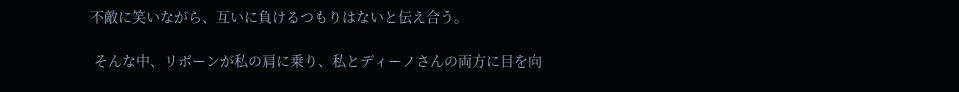不敵に笑いながら、互いに負けるつもりはないと伝え合う。

 そんな中、リボーンが私の肩に乗り、私とディーノさんの両方に目を向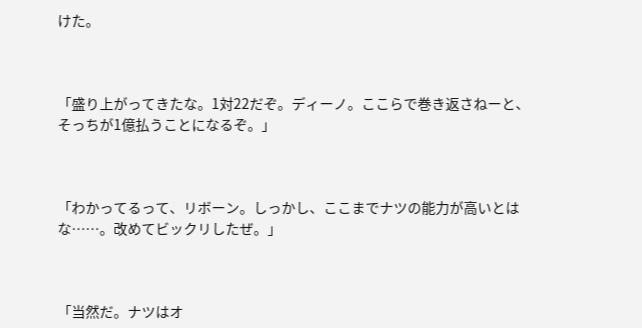けた。



「盛り上がってきたな。1対22だぞ。ディーノ。ここらで巻き返さねーと、そっちが1億払うことになるぞ。」



「わかってるって、リボーン。しっかし、ここまでナツの能力が高いとはな……。改めてビックリしたぜ。」



「当然だ。ナツはオ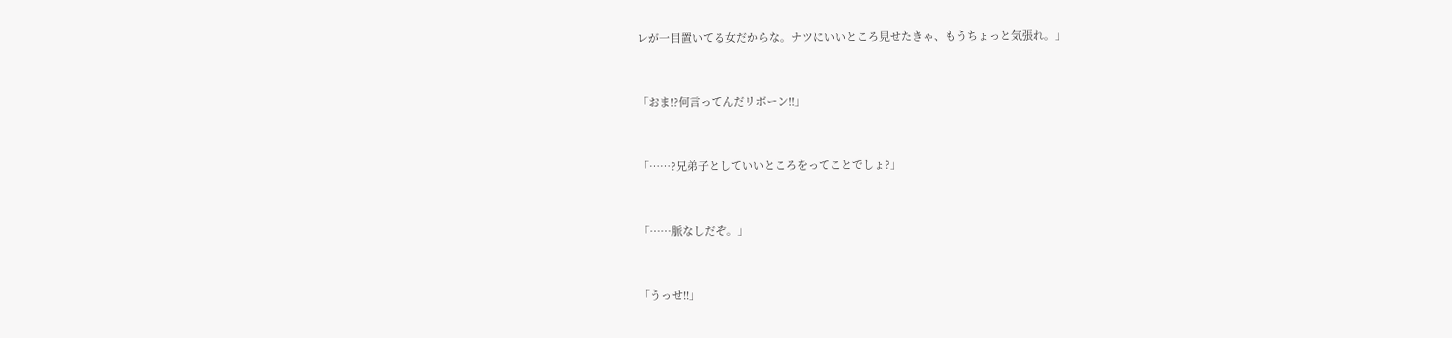レが一目置いてる女だからな。ナツにいいところ見せたきゃ、もうちょっと気張れ。」



「おま!?何言ってんだリボーン!!」



「……?兄弟子としていいところをってことでしょ?」



「……脈なしだぞ。」



「うっせ!!」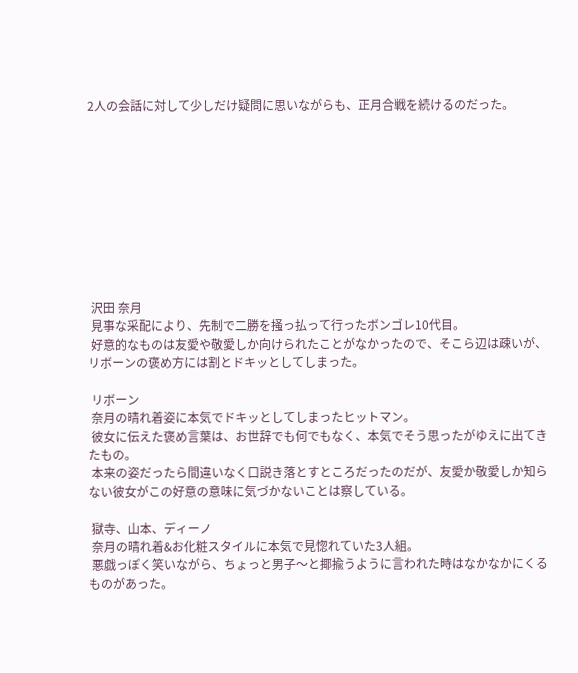2人の会話に対して少しだけ疑問に思いながらも、正月合戦を続けるのだった。










 沢田 奈月
 見事な采配により、先制で二勝を掻っ払って行ったボンゴレ10代目。
 好意的なものは友愛や敬愛しか向けられたことがなかったので、そこら辺は疎いが、リボーンの褒め方には割とドキッとしてしまった。

 リボーン
 奈月の晴れ着姿に本気でドキッとしてしまったヒットマン。
 彼女に伝えた褒め言葉は、お世辞でも何でもなく、本気でそう思ったがゆえに出てきたもの。
 本来の姿だったら間違いなく口説き落とすところだったのだが、友愛か敬愛しか知らない彼女がこの好意の意味に気づかないことは察している。

 獄寺、山本、ディーノ
 奈月の晴れ着&お化粧スタイルに本気で見惚れていた3人組。
 悪戯っぽく笑いながら、ちょっと男子〜と揶揄うように言われた時はなかなかにくるものがあった。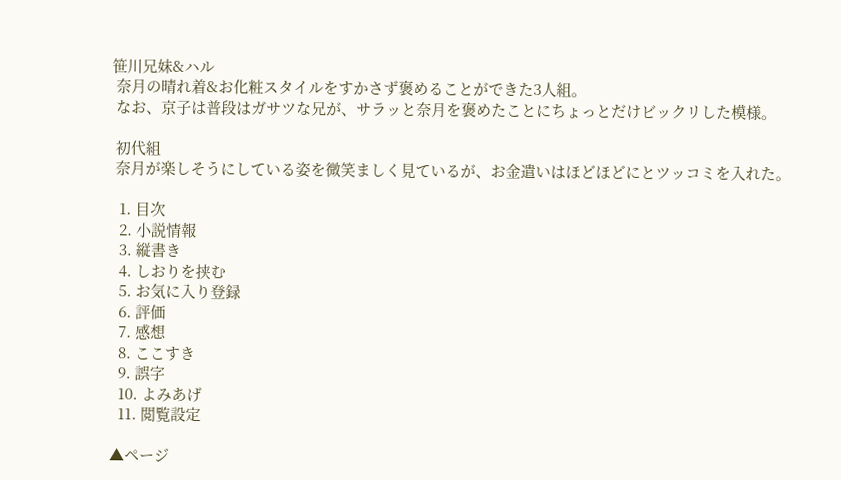笹川兄妹&ハル
 奈月の晴れ着&お化粧スタイルをすかさず褒めることができた3人組。
 なお、京子は普段はガサツな兄が、サラッと奈月を褒めたことにちょっとだけビックリした模様。

 初代組
 奈月が楽しそうにしている姿を微笑ましく見ているが、お金遣いはほどほどにとツッコミを入れた。

  1. 目次
  2. 小説情報
  3. 縦書き
  4. しおりを挟む
  5. お気に入り登録
  6. 評価
  7. 感想
  8. ここすき
  9. 誤字
  10. よみあげ
  11. 閲覧設定

▲ページ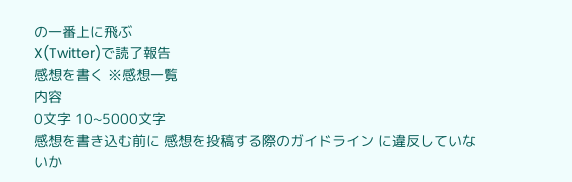の一番上に飛ぶ
X(Twitter)で読了報告
感想を書く ※感想一覧
内容
0文字 10~5000文字
感想を書き込む前に 感想を投稿する際のガイドライン に違反していないか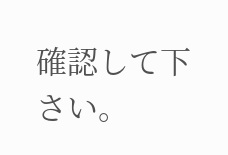確認して下さい。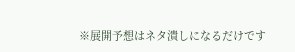※展開予想はネタ潰しになるだけです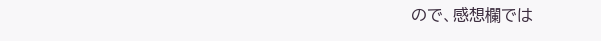ので、感想欄では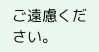ご遠慮ください。